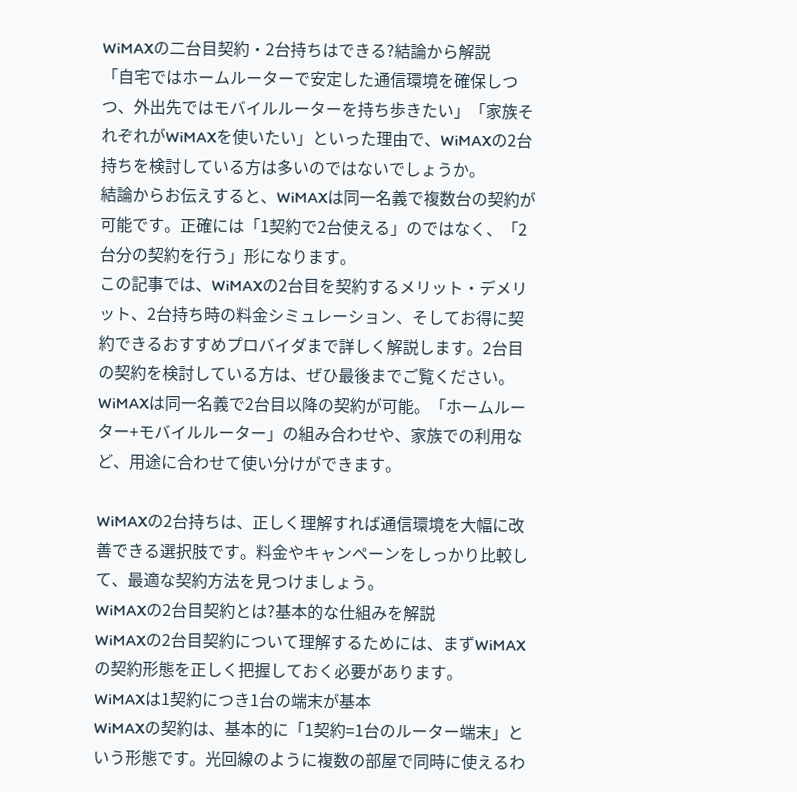WiMAXの二台目契約・2台持ちはできる?結論から解説
「自宅ではホームルーターで安定した通信環境を確保しつつ、外出先ではモバイルルーターを持ち歩きたい」「家族それぞれがWiMAXを使いたい」といった理由で、WiMAXの2台持ちを検討している方は多いのではないでしょうか。
結論からお伝えすると、WiMAXは同一名義で複数台の契約が可能です。正確には「1契約で2台使える」のではなく、「2台分の契約を行う」形になります。
この記事では、WiMAXの2台目を契約するメリット・デメリット、2台持ち時の料金シミュレーション、そしてお得に契約できるおすすめプロバイダまで詳しく解説します。2台目の契約を検討している方は、ぜひ最後までご覧ください。
WiMAXは同一名義で2台目以降の契約が可能。「ホームルーター+モバイルルーター」の組み合わせや、家族での利用など、用途に合わせて使い分けができます。

WiMAXの2台持ちは、正しく理解すれば通信環境を大幅に改善できる選択肢です。料金やキャンペーンをしっかり比較して、最適な契約方法を見つけましょう。
WiMAXの2台目契約とは?基本的な仕組みを解説
WiMAXの2台目契約について理解するためには、まずWiMAXの契約形態を正しく把握しておく必要があります。
WiMAXは1契約につき1台の端末が基本
WiMAXの契約は、基本的に「1契約=1台のルーター端末」という形態です。光回線のように複数の部屋で同時に使えるわ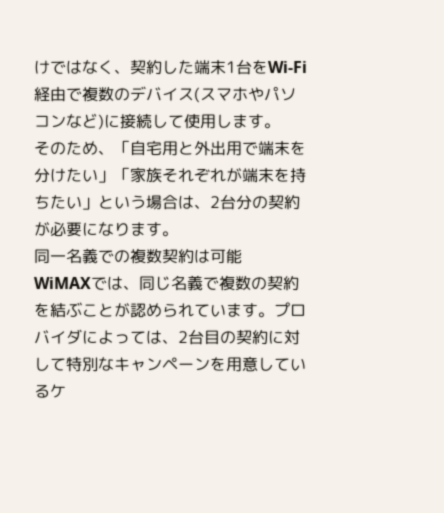けではなく、契約した端末1台をWi-Fi経由で複数のデバイス(スマホやパソコンなど)に接続して使用します。
そのため、「自宅用と外出用で端末を分けたい」「家族それぞれが端末を持ちたい」という場合は、2台分の契約が必要になります。
同一名義での複数契約は可能
WiMAXでは、同じ名義で複数の契約を結ぶことが認められています。プロバイダによっては、2台目の契約に対して特別なキャンペーンを用意しているケ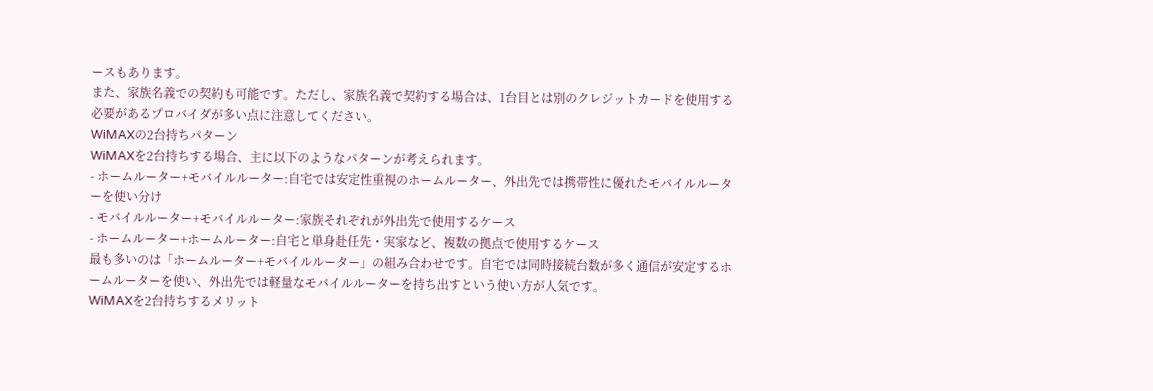ースもあります。
また、家族名義での契約も可能です。ただし、家族名義で契約する場合は、1台目とは別のクレジットカードを使用する必要があるプロバイダが多い点に注意してください。
WiMAXの2台持ちパターン
WiMAXを2台持ちする場合、主に以下のようなパターンが考えられます。
- ホームルーター+モバイルルーター:自宅では安定性重視のホームルーター、外出先では携帯性に優れたモバイルルーターを使い分け
- モバイルルーター+モバイルルーター:家族それぞれが外出先で使用するケース
- ホームルーター+ホームルーター:自宅と単身赴任先・実家など、複数の拠点で使用するケース
最も多いのは「ホームルーター+モバイルルーター」の組み合わせです。自宅では同時接続台数が多く通信が安定するホームルーターを使い、外出先では軽量なモバイルルーターを持ち出すという使い方が人気です。
WiMAXを2台持ちするメリット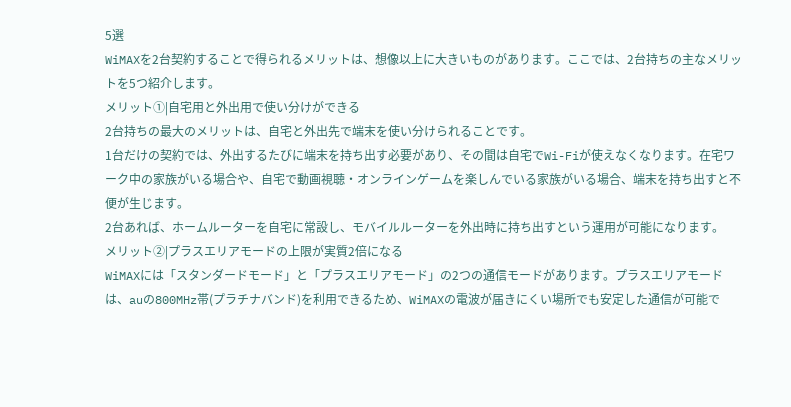5選
WiMAXを2台契約することで得られるメリットは、想像以上に大きいものがあります。ここでは、2台持ちの主なメリットを5つ紹介します。
メリット①|自宅用と外出用で使い分けができる
2台持ちの最大のメリットは、自宅と外出先で端末を使い分けられることです。
1台だけの契約では、外出するたびに端末を持ち出す必要があり、その間は自宅でWi-Fiが使えなくなります。在宅ワーク中の家族がいる場合や、自宅で動画視聴・オンラインゲームを楽しんでいる家族がいる場合、端末を持ち出すと不便が生じます。
2台あれば、ホームルーターを自宅に常設し、モバイルルーターを外出時に持ち出すという運用が可能になります。
メリット②|プラスエリアモードの上限が実質2倍になる
WiMAXには「スタンダードモード」と「プラスエリアモード」の2つの通信モードがあります。プラスエリアモードは、auの800MHz帯(プラチナバンド)を利用できるため、WiMAXの電波が届きにくい場所でも安定した通信が可能で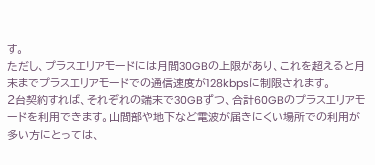す。
ただし、プラスエリアモードには月間30GBの上限があり、これを超えると月末までプラスエリアモードでの通信速度が128kbpsに制限されます。
2台契約すれば、それぞれの端末で30GBずつ、合計60GBのプラスエリアモードを利用できます。山間部や地下など電波が届きにくい場所での利用が多い方にとっては、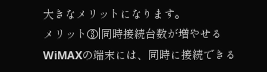大きなメリットになります。
メリット③|同時接続台数が増やせる
WiMAXの端末には、同時に接続できる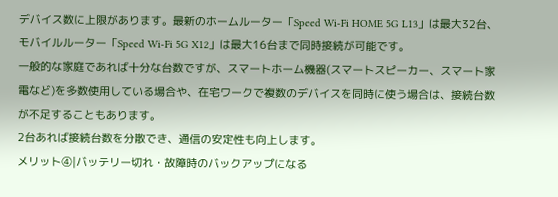デバイス数に上限があります。最新のホームルーター「Speed Wi-Fi HOME 5G L13」は最大32台、モバイルルーター「Speed Wi-Fi 5G X12」は最大16台まで同時接続が可能です。
一般的な家庭であれば十分な台数ですが、スマートホーム機器(スマートスピーカー、スマート家電など)を多数使用している場合や、在宅ワークで複数のデバイスを同時に使う場合は、接続台数が不足することもあります。
2台あれば接続台数を分散でき、通信の安定性も向上します。
メリット④|バッテリー切れ・故障時のバックアップになる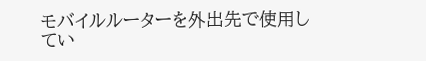モバイルルーターを外出先で使用してい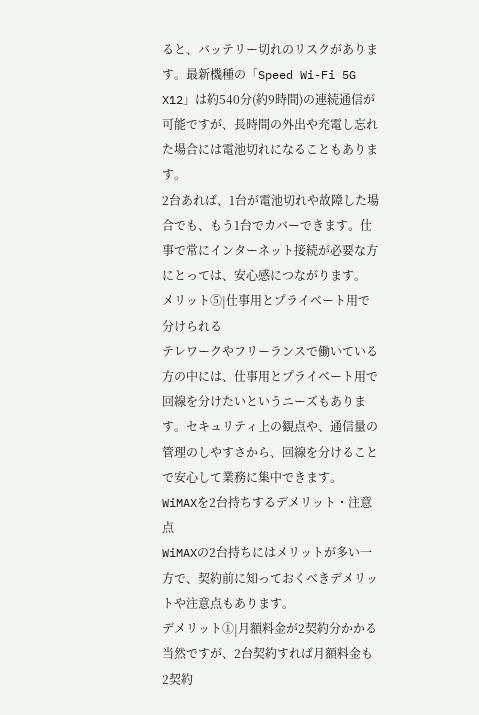ると、バッテリー切れのリスクがあります。最新機種の「Speed Wi-Fi 5G X12」は約540分(約9時間)の連続通信が可能ですが、長時間の外出や充電し忘れた場合には電池切れになることもあります。
2台あれば、1台が電池切れや故障した場合でも、もう1台でカバーできます。仕事で常にインターネット接続が必要な方にとっては、安心感につながります。
メリット⑤|仕事用とプライベート用で分けられる
テレワークやフリーランスで働いている方の中には、仕事用とプライベート用で回線を分けたいというニーズもあります。セキュリティ上の観点や、通信量の管理のしやすさから、回線を分けることで安心して業務に集中できます。
WiMAXを2台持ちするデメリット・注意点
WiMAXの2台持ちにはメリットが多い一方で、契約前に知っておくべきデメリットや注意点もあります。
デメリット①|月額料金が2契約分かかる
当然ですが、2台契約すれば月額料金も2契約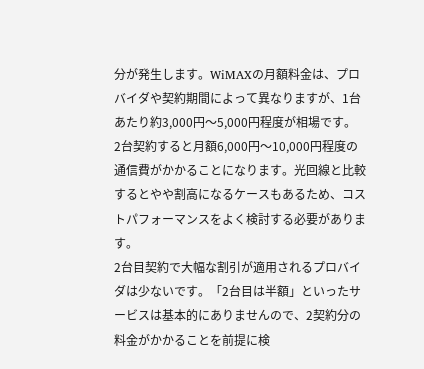分が発生します。WiMAXの月額料金は、プロバイダや契約期間によって異なりますが、1台あたり約3,000円〜5,000円程度が相場です。
2台契約すると月額6,000円〜10,000円程度の通信費がかかることになります。光回線と比較するとやや割高になるケースもあるため、コストパフォーマンスをよく検討する必要があります。
2台目契約で大幅な割引が適用されるプロバイダは少ないです。「2台目は半額」といったサービスは基本的にありませんので、2契約分の料金がかかることを前提に検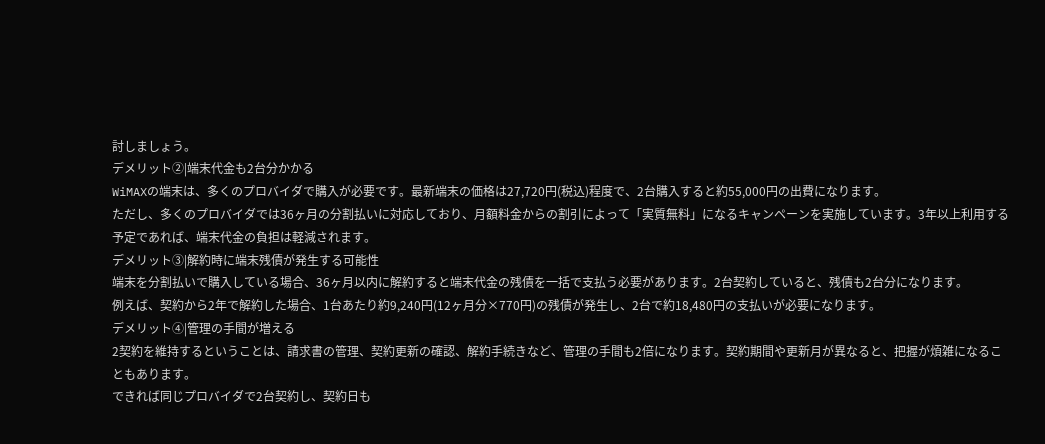討しましょう。
デメリット②|端末代金も2台分かかる
WiMAXの端末は、多くのプロバイダで購入が必要です。最新端末の価格は27,720円(税込)程度で、2台購入すると約55,000円の出費になります。
ただし、多くのプロバイダでは36ヶ月の分割払いに対応しており、月額料金からの割引によって「実質無料」になるキャンペーンを実施しています。3年以上利用する予定であれば、端末代金の負担は軽減されます。
デメリット③|解約時に端末残債が発生する可能性
端末を分割払いで購入している場合、36ヶ月以内に解約すると端末代金の残債を一括で支払う必要があります。2台契約していると、残債も2台分になります。
例えば、契約から2年で解約した場合、1台あたり約9,240円(12ヶ月分×770円)の残債が発生し、2台で約18,480円の支払いが必要になります。
デメリット④|管理の手間が増える
2契約を維持するということは、請求書の管理、契約更新の確認、解約手続きなど、管理の手間も2倍になります。契約期間や更新月が異なると、把握が煩雑になることもあります。
できれば同じプロバイダで2台契約し、契約日も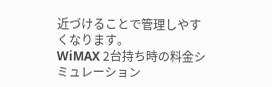近づけることで管理しやすくなります。
WiMAX 2台持ち時の料金シミュレーション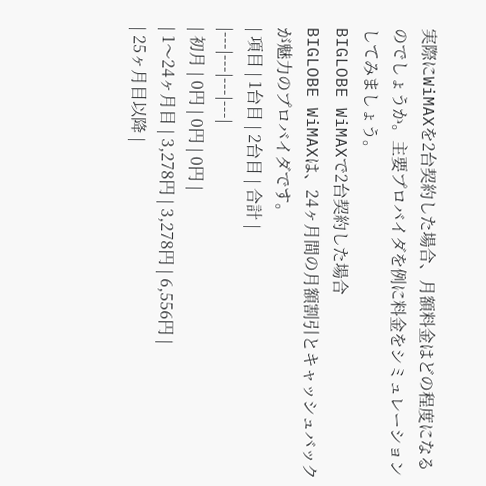実際にWiMAXを2台契約した場合、月額料金はどの程度になるのでしょうか。主要プロバイダを例に料金をシミュレーションしてみましょう。
BIGLOBE WiMAXで2台契約した場合
BIGLOBE WiMAXは、24ヶ月間の月額割引とキャッシュバックが魅力のプロバイダです。
| 項目 | 1台目 | 2台目 | 合計 |
|---|---|---|---|
| 初月 | 0円 | 0円 | 0円 |
| 1〜24ヶ月目 | 3,278円 | 3,278円 | 6,556円 |
| 25ヶ月目以降 |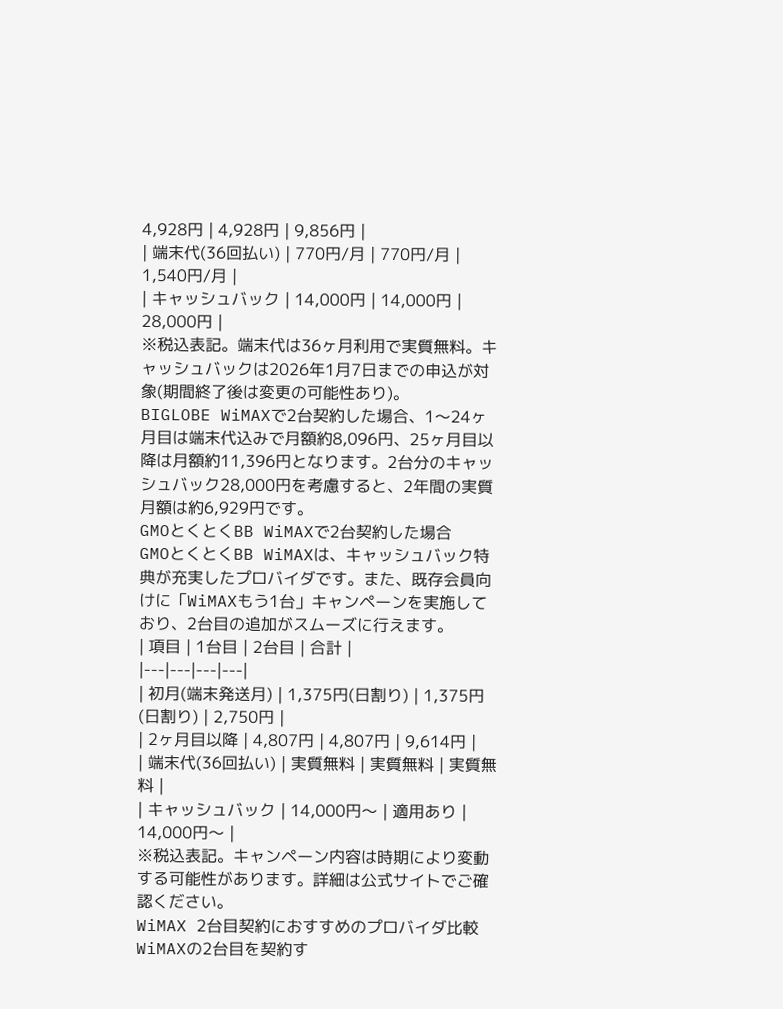4,928円 | 4,928円 | 9,856円 |
| 端末代(36回払い) | 770円/月 | 770円/月 | 1,540円/月 |
| キャッシュバック | 14,000円 | 14,000円 | 28,000円 |
※税込表記。端末代は36ヶ月利用で実質無料。キャッシュバックは2026年1月7日までの申込が対象(期間終了後は変更の可能性あり)。
BIGLOBE WiMAXで2台契約した場合、1〜24ヶ月目は端末代込みで月額約8,096円、25ヶ月目以降は月額約11,396円となります。2台分のキャッシュバック28,000円を考慮すると、2年間の実質月額は約6,929円です。
GMOとくとくBB WiMAXで2台契約した場合
GMOとくとくBB WiMAXは、キャッシュバック特典が充実したプロバイダです。また、既存会員向けに「WiMAXもう1台」キャンペーンを実施しており、2台目の追加がスムーズに行えます。
| 項目 | 1台目 | 2台目 | 合計 |
|---|---|---|---|
| 初月(端末発送月) | 1,375円(日割り) | 1,375円(日割り) | 2,750円 |
| 2ヶ月目以降 | 4,807円 | 4,807円 | 9,614円 |
| 端末代(36回払い) | 実質無料 | 実質無料 | 実質無料 |
| キャッシュバック | 14,000円〜 | 適用あり | 14,000円〜 |
※税込表記。キャンペーン内容は時期により変動する可能性があります。詳細は公式サイトでご確認ください。
WiMAX 2台目契約におすすめのプロバイダ比較
WiMAXの2台目を契約す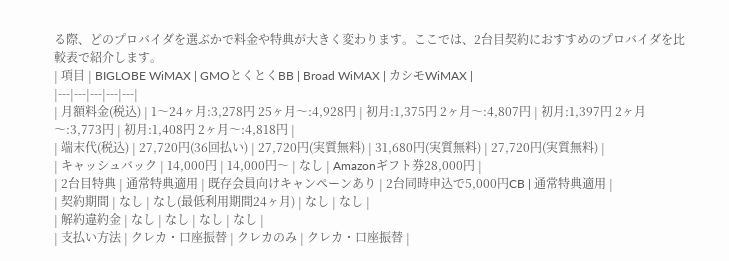る際、どのプロバイダを選ぶかで料金や特典が大きく変わります。ここでは、2台目契約におすすめのプロバイダを比較表で紹介します。
| 項目 | BIGLOBE WiMAX | GMOとくとくBB | Broad WiMAX | カシモWiMAX |
|---|---|---|---|---|
| 月額料金(税込) | 1〜24ヶ月:3,278円 25ヶ月〜:4,928円 | 初月:1,375円 2ヶ月〜:4,807円 | 初月:1,397円 2ヶ月〜:3,773円 | 初月:1,408円 2ヶ月〜:4,818円 |
| 端末代(税込) | 27,720円(36回払い) | 27,720円(実質無料) | 31,680円(実質無料) | 27,720円(実質無料) |
| キャッシュバック | 14,000円 | 14,000円〜 | なし | Amazonギフト券28,000円 |
| 2台目特典 | 通常特典適用 | 既存会員向けキャンペーンあり | 2台同時申込で5,000円CB | 通常特典適用 |
| 契約期間 | なし | なし(最低利用期間24ヶ月) | なし | なし |
| 解約違約金 | なし | なし | なし | なし |
| 支払い方法 | クレカ・口座振替 | クレカのみ | クレカ・口座振替 |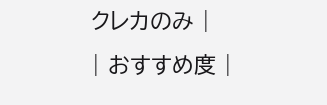クレカのみ |
| おすすめ度 |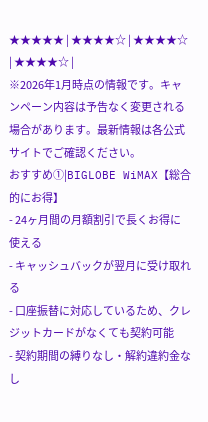★★★★★ | ★★★★☆ | ★★★★☆ | ★★★★☆ |
※2026年1月時点の情報です。キャンペーン内容は予告なく変更される場合があります。最新情報は各公式サイトでご確認ください。
おすすめ①|BIGLOBE WiMAX【総合的にお得】
- 24ヶ月間の月額割引で長くお得に使える
- キャッシュバックが翌月に受け取れる
- 口座振替に対応しているため、クレジットカードがなくても契約可能
- 契約期間の縛りなし・解約違約金なし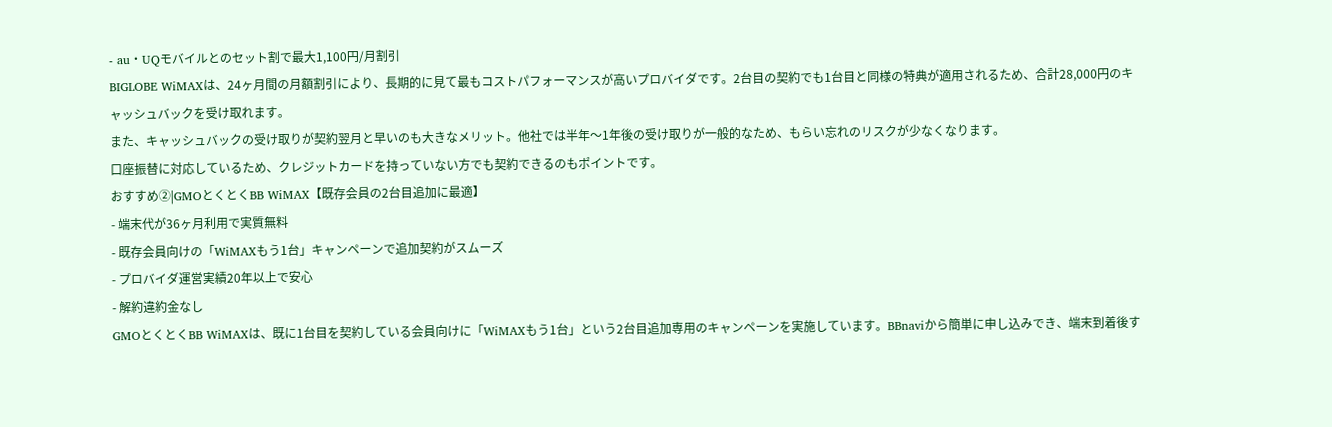- au・UQモバイルとのセット割で最大1,100円/月割引
BIGLOBE WiMAXは、24ヶ月間の月額割引により、長期的に見て最もコストパフォーマンスが高いプロバイダです。2台目の契約でも1台目と同様の特典が適用されるため、合計28,000円のキャッシュバックを受け取れます。
また、キャッシュバックの受け取りが契約翌月と早いのも大きなメリット。他社では半年〜1年後の受け取りが一般的なため、もらい忘れのリスクが少なくなります。
口座振替に対応しているため、クレジットカードを持っていない方でも契約できるのもポイントです。
おすすめ②|GMOとくとくBB WiMAX【既存会員の2台目追加に最適】
- 端末代が36ヶ月利用で実質無料
- 既存会員向けの「WiMAXもう1台」キャンペーンで追加契約がスムーズ
- プロバイダ運営実績20年以上で安心
- 解約違約金なし
GMOとくとくBB WiMAXは、既に1台目を契約している会員向けに「WiMAXもう1台」という2台目追加専用のキャンペーンを実施しています。BBnaviから簡単に申し込みでき、端末到着後す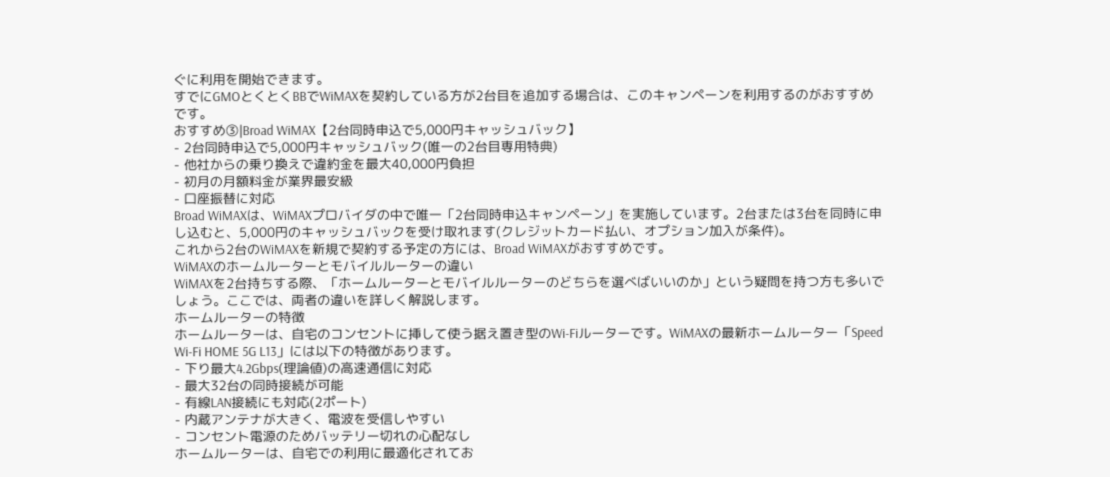ぐに利用を開始できます。
すでにGMOとくとくBBでWiMAXを契約している方が2台目を追加する場合は、このキャンペーンを利用するのがおすすめです。
おすすめ③|Broad WiMAX【2台同時申込で5,000円キャッシュバック】
- 2台同時申込で5,000円キャッシュバック(唯一の2台目専用特典)
- 他社からの乗り換えで違約金を最大40,000円負担
- 初月の月額料金が業界最安級
- 口座振替に対応
Broad WiMAXは、WiMAXプロバイダの中で唯一「2台同時申込キャンペーン」を実施しています。2台または3台を同時に申し込むと、5,000円のキャッシュバックを受け取れます(クレジットカード払い、オプション加入が条件)。
これから2台のWiMAXを新規で契約する予定の方には、Broad WiMAXがおすすめです。
WiMAXのホームルーターとモバイルルーターの違い
WiMAXを2台持ちする際、「ホームルーターとモバイルルーターのどちらを選べばいいのか」という疑問を持つ方も多いでしょう。ここでは、両者の違いを詳しく解説します。
ホームルーターの特徴
ホームルーターは、自宅のコンセントに挿して使う据え置き型のWi-Fiルーターです。WiMAXの最新ホームルーター「Speed Wi-Fi HOME 5G L13」には以下の特徴があります。
- 下り最大4.2Gbps(理論値)の高速通信に対応
- 最大32台の同時接続が可能
- 有線LAN接続にも対応(2ポート)
- 内蔵アンテナが大きく、電波を受信しやすい
- コンセント電源のためバッテリー切れの心配なし
ホームルーターは、自宅での利用に最適化されてお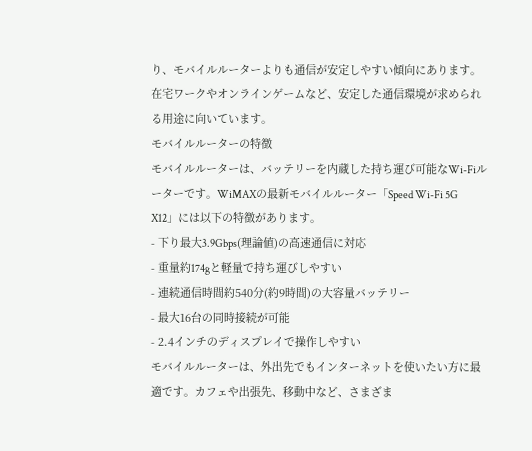り、モバイルルーターよりも通信が安定しやすい傾向にあります。在宅ワークやオンラインゲームなど、安定した通信環境が求められる用途に向いています。
モバイルルーターの特徴
モバイルルーターは、バッテリーを内蔵した持ち運び可能なWi-Fiルーターです。WiMAXの最新モバイルルーター「Speed Wi-Fi 5G X12」には以下の特徴があります。
- 下り最大3.9Gbps(理論値)の高速通信に対応
- 重量約174gと軽量で持ち運びしやすい
- 連続通信時間約540分(約9時間)の大容量バッテリー
- 最大16台の同時接続が可能
- 2.4インチのディスプレイで操作しやすい
モバイルルーターは、外出先でもインターネットを使いたい方に最適です。カフェや出張先、移動中など、さまざま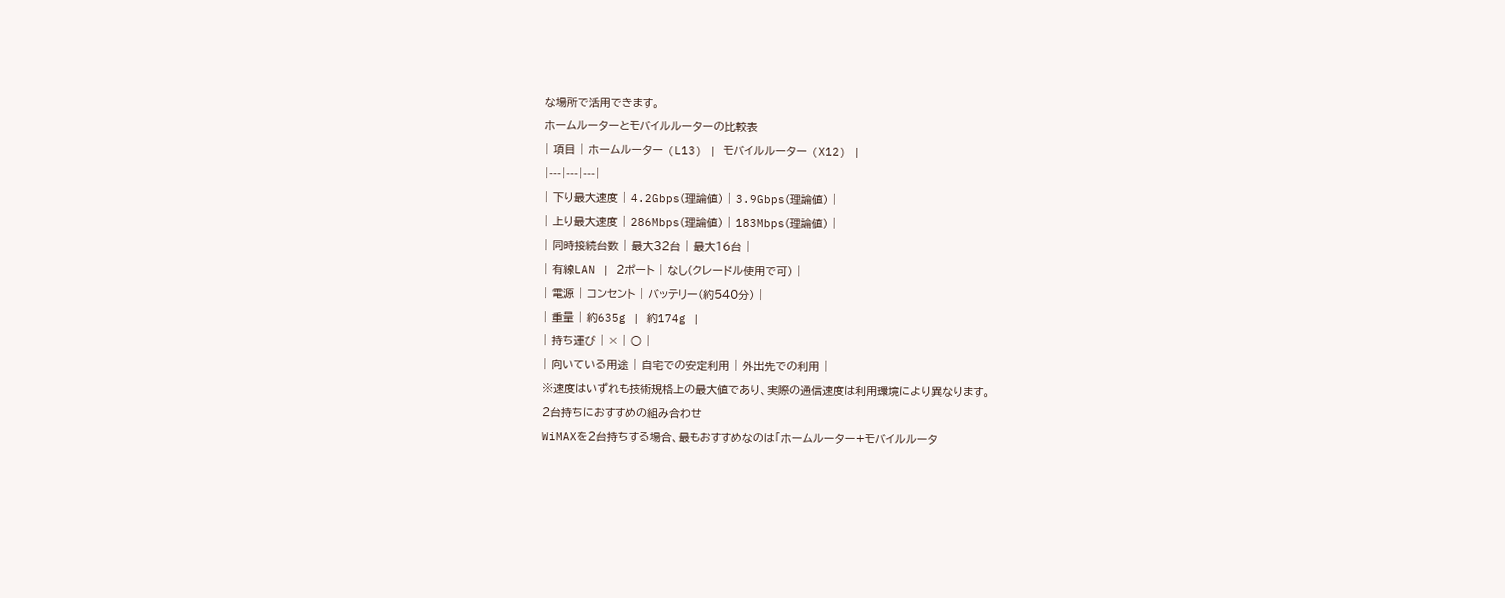な場所で活用できます。
ホームルーターとモバイルルーターの比較表
| 項目 | ホームルーター (L13) | モバイルルーター (X12) |
|---|---|---|
| 下り最大速度 | 4.2Gbps(理論値) | 3.9Gbps(理論値) |
| 上り最大速度 | 286Mbps(理論値) | 183Mbps(理論値) |
| 同時接続台数 | 最大32台 | 最大16台 |
| 有線LAN | 2ポート | なし(クレードル使用で可) |
| 電源 | コンセント | バッテリー(約540分) |
| 重量 | 約635g | 約174g |
| 持ち運び | × | ○ |
| 向いている用途 | 自宅での安定利用 | 外出先での利用 |
※速度はいずれも技術規格上の最大値であり、実際の通信速度は利用環境により異なります。
2台持ちにおすすめの組み合わせ
WiMAXを2台持ちする場合、最もおすすめなのは「ホームルーター+モバイルルータ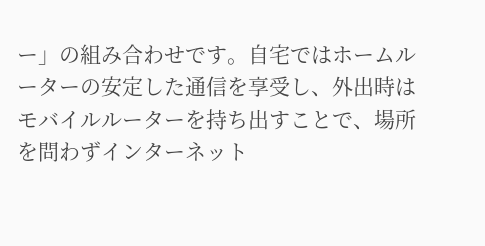ー」の組み合わせです。自宅ではホームルーターの安定した通信を享受し、外出時はモバイルルーターを持ち出すことで、場所を問わずインターネット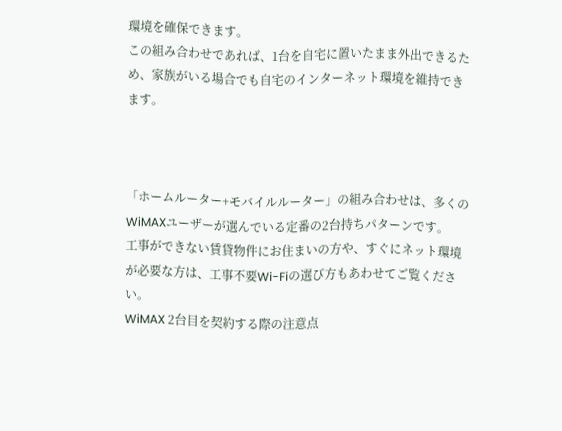環境を確保できます。
この組み合わせであれば、1台を自宅に置いたまま外出できるため、家族がいる場合でも自宅のインターネット環境を維持できます。



「ホームルーター+モバイルルーター」の組み合わせは、多くのWiMAXユーザーが選んでいる定番の2台持ちパターンです。
工事ができない賃貸物件にお住まいの方や、すぐにネット環境が必要な方は、工事不要Wi-Fiの選び方もあわせてご覧ください。
WiMAX 2台目を契約する際の注意点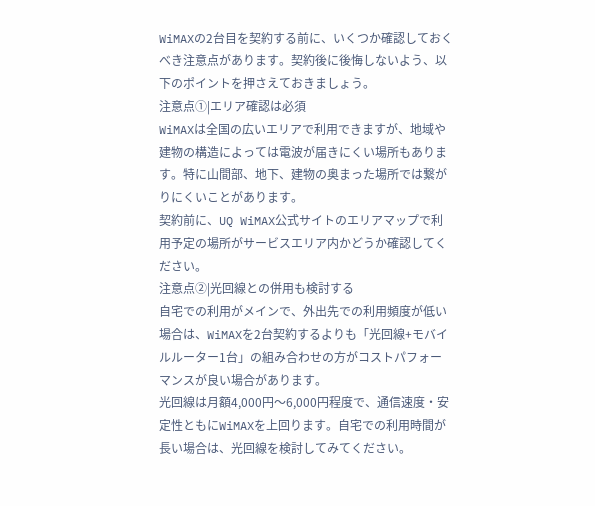WiMAXの2台目を契約する前に、いくつか確認しておくべき注意点があります。契約後に後悔しないよう、以下のポイントを押さえておきましょう。
注意点①|エリア確認は必須
WiMAXは全国の広いエリアで利用できますが、地域や建物の構造によっては電波が届きにくい場所もあります。特に山間部、地下、建物の奥まった場所では繋がりにくいことがあります。
契約前に、UQ WiMAX公式サイトのエリアマップで利用予定の場所がサービスエリア内かどうか確認してください。
注意点②|光回線との併用も検討する
自宅での利用がメインで、外出先での利用頻度が低い場合は、WiMAXを2台契約するよりも「光回線+モバイルルーター1台」の組み合わせの方がコストパフォーマンスが良い場合があります。
光回線は月額4,000円〜6,000円程度で、通信速度・安定性ともにWiMAXを上回ります。自宅での利用時間が長い場合は、光回線を検討してみてください。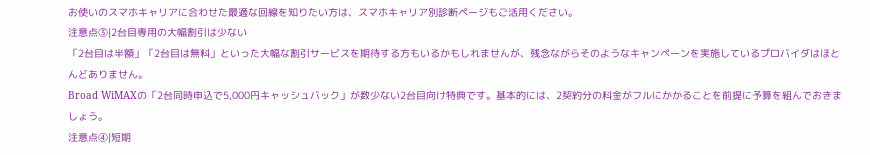お使いのスマホキャリアに合わせた最適な回線を知りたい方は、スマホキャリア別診断ページもご活用ください。
注意点③|2台目専用の大幅割引は少ない
「2台目は半額」「2台目は無料」といった大幅な割引サービスを期待する方もいるかもしれませんが、残念ながらそのようなキャンペーンを実施しているプロバイダはほとんどありません。
Broad WiMAXの「2台同時申込で5,000円キャッシュバック」が数少ない2台目向け特典です。基本的には、2契約分の料金がフルにかかることを前提に予算を組んでおきましょう。
注意点④|短期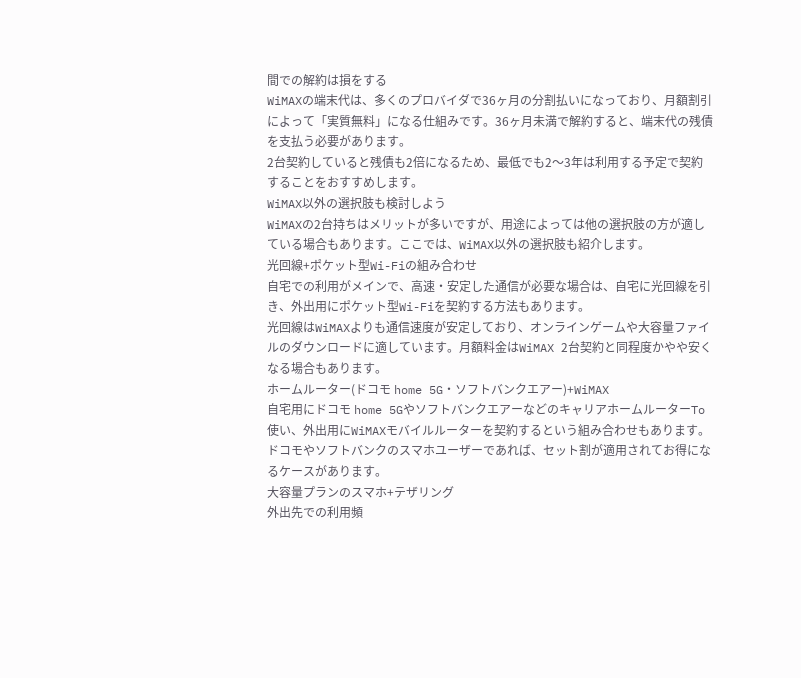間での解約は損をする
WiMAXの端末代は、多くのプロバイダで36ヶ月の分割払いになっており、月額割引によって「実質無料」になる仕組みです。36ヶ月未満で解約すると、端末代の残債を支払う必要があります。
2台契約していると残債も2倍になるため、最低でも2〜3年は利用する予定で契約することをおすすめします。
WiMAX以外の選択肢も検討しよう
WiMAXの2台持ちはメリットが多いですが、用途によっては他の選択肢の方が適している場合もあります。ここでは、WiMAX以外の選択肢も紹介します。
光回線+ポケット型Wi-Fiの組み合わせ
自宅での利用がメインで、高速・安定した通信が必要な場合は、自宅に光回線を引き、外出用にポケット型Wi-Fiを契約する方法もあります。
光回線はWiMAXよりも通信速度が安定しており、オンラインゲームや大容量ファイルのダウンロードに適しています。月額料金はWiMAX 2台契約と同程度かやや安くなる場合もあります。
ホームルーター(ドコモ home 5G・ソフトバンクエアー)+WiMAX
自宅用にドコモ home 5GやソフトバンクエアーなどのキャリアホームルーターTo使い、外出用にWiMAXモバイルルーターを契約するという組み合わせもあります。
ドコモやソフトバンクのスマホユーザーであれば、セット割が適用されてお得になるケースがあります。
大容量プランのスマホ+テザリング
外出先での利用頻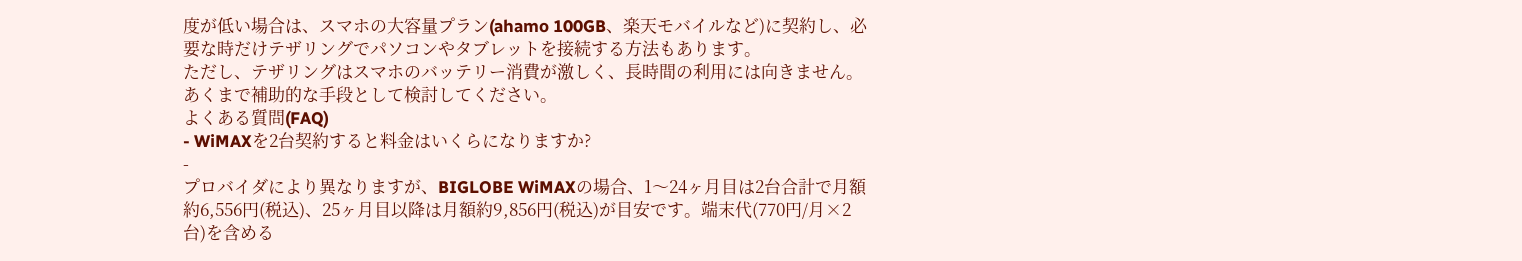度が低い場合は、スマホの大容量プラン(ahamo 100GB、楽天モバイルなど)に契約し、必要な時だけテザリングでパソコンやタブレットを接続する方法もあります。
ただし、テザリングはスマホのバッテリー消費が激しく、長時間の利用には向きません。あくまで補助的な手段として検討してください。
よくある質問(FAQ)
- WiMAXを2台契約すると料金はいくらになりますか?
-
プロバイダにより異なりますが、BIGLOBE WiMAXの場合、1〜24ヶ月目は2台合計で月額約6,556円(税込)、25ヶ月目以降は月額約9,856円(税込)が目安です。端末代(770円/月×2台)を含める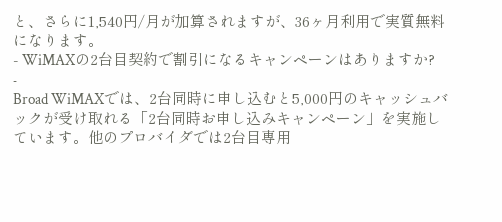と、さらに1,540円/月が加算されますが、36ヶ月利用で実質無料になります。
- WiMAXの2台目契約で割引になるキャンペーンはありますか?
-
Broad WiMAXでは、2台同時に申し込むと5,000円のキャッシュバックが受け取れる「2台同時お申し込みキャンペーン」を実施しています。他のプロバイダでは2台目専用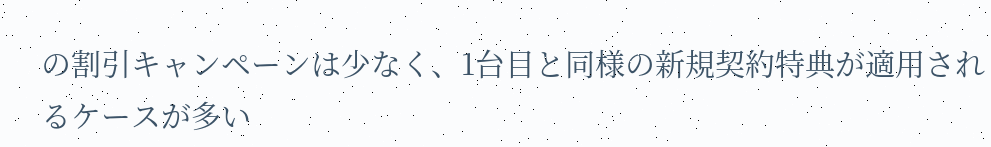の割引キャンペーンは少なく、1台目と同様の新規契約特典が適用されるケースが多い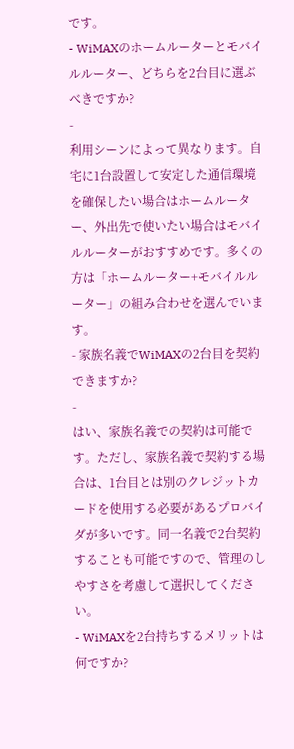です。
- WiMAXのホームルーターとモバイルルーター、どちらを2台目に選ぶべきですか?
-
利用シーンによって異なります。自宅に1台設置して安定した通信環境を確保したい場合はホームルーター、外出先で使いたい場合はモバイルルーターがおすすめです。多くの方は「ホームルーター+モバイルルーター」の組み合わせを選んでいます。
- 家族名義でWiMAXの2台目を契約できますか?
-
はい、家族名義での契約は可能です。ただし、家族名義で契約する場合は、1台目とは別のクレジットカードを使用する必要があるプロバイダが多いです。同一名義で2台契約することも可能ですので、管理のしやすさを考慮して選択してください。
- WiMAXを2台持ちするメリットは何ですか?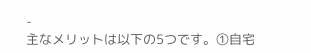-
主なメリットは以下の5つです。①自宅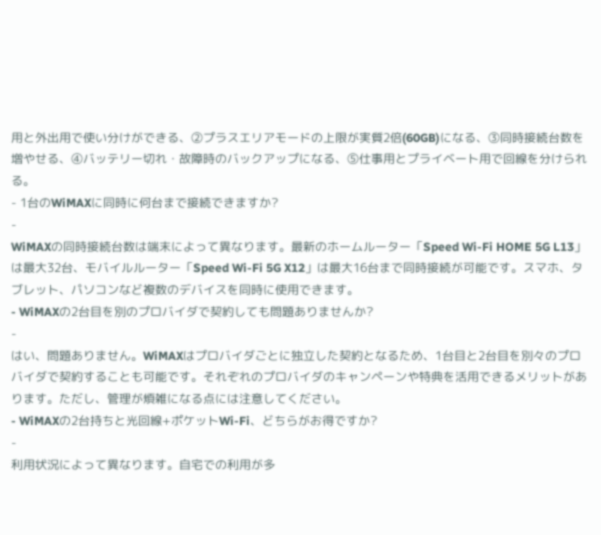用と外出用で使い分けができる、②プラスエリアモードの上限が実質2倍(60GB)になる、③同時接続台数を増やせる、④バッテリー切れ・故障時のバックアップになる、⑤仕事用とプライベート用で回線を分けられる。
- 1台のWiMAXに同時に何台まで接続できますか?
-
WiMAXの同時接続台数は端末によって異なります。最新のホームルーター「Speed Wi-Fi HOME 5G L13」は最大32台、モバイルルーター「Speed Wi-Fi 5G X12」は最大16台まで同時接続が可能です。スマホ、タブレット、パソコンなど複数のデバイスを同時に使用できます。
- WiMAXの2台目を別のプロバイダで契約しても問題ありませんか?
-
はい、問題ありません。WiMAXはプロバイダごとに独立した契約となるため、1台目と2台目を別々のプロバイダで契約することも可能です。それぞれのプロバイダのキャンペーンや特典を活用できるメリットがあります。ただし、管理が煩雑になる点には注意してください。
- WiMAXの2台持ちと光回線+ポケットWi-Fi、どちらがお得ですか?
-
利用状況によって異なります。自宅での利用が多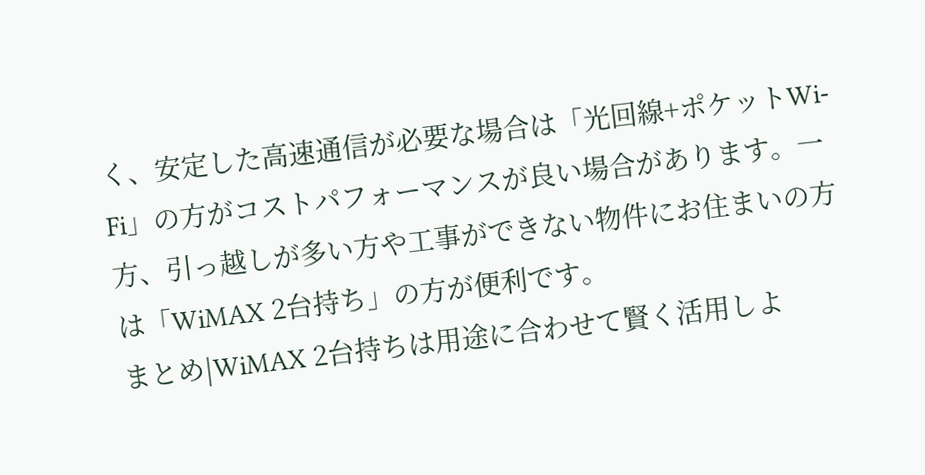く、安定した高速通信が必要な場合は「光回線+ポケットWi-Fi」の方がコストパフォーマンスが良い場合があります。一方、引っ越しが多い方や工事ができない物件にお住まいの方は「WiMAX 2台持ち」の方が便利です。
まとめ|WiMAX 2台持ちは用途に合わせて賢く活用しよ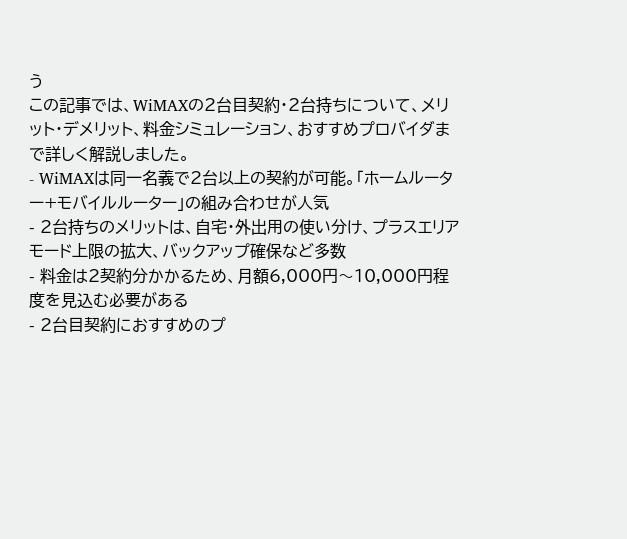う
この記事では、WiMAXの2台目契約・2台持ちについて、メリット・デメリット、料金シミュレーション、おすすめプロバイダまで詳しく解説しました。
- WiMAXは同一名義で2台以上の契約が可能。「ホームルーター+モバイルルーター」の組み合わせが人気
- 2台持ちのメリットは、自宅・外出用の使い分け、プラスエリアモード上限の拡大、バックアップ確保など多数
- 料金は2契約分かかるため、月額6,000円〜10,000円程度を見込む必要がある
- 2台目契約におすすめのプ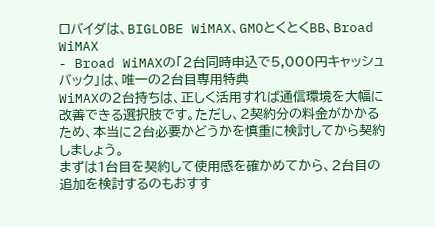ロバイダは、BIGLOBE WiMAX、GMOとくとくBB、Broad WiMAX
- Broad WiMAXの「2台同時申込で5,000円キャッシュバック」は、唯一の2台目専用特典
WiMAXの2台持ちは、正しく活用すれば通信環境を大幅に改善できる選択肢です。ただし、2契約分の料金がかかるため、本当に2台必要かどうかを慎重に検討してから契約しましょう。
まずは1台目を契約して使用感を確かめてから、2台目の追加を検討するのもおすす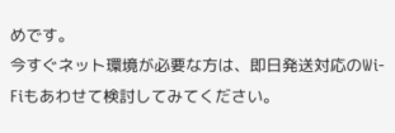めです。
今すぐネット環境が必要な方は、即日発送対応のWi-Fiもあわせて検討してみてください。